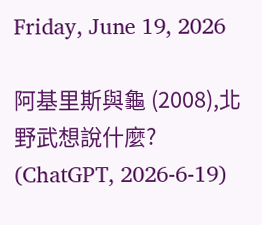Friday, June 19, 2026

阿基里斯與龜 (2008),北野武想說什麼? (ChatGPT, 2026-6-19)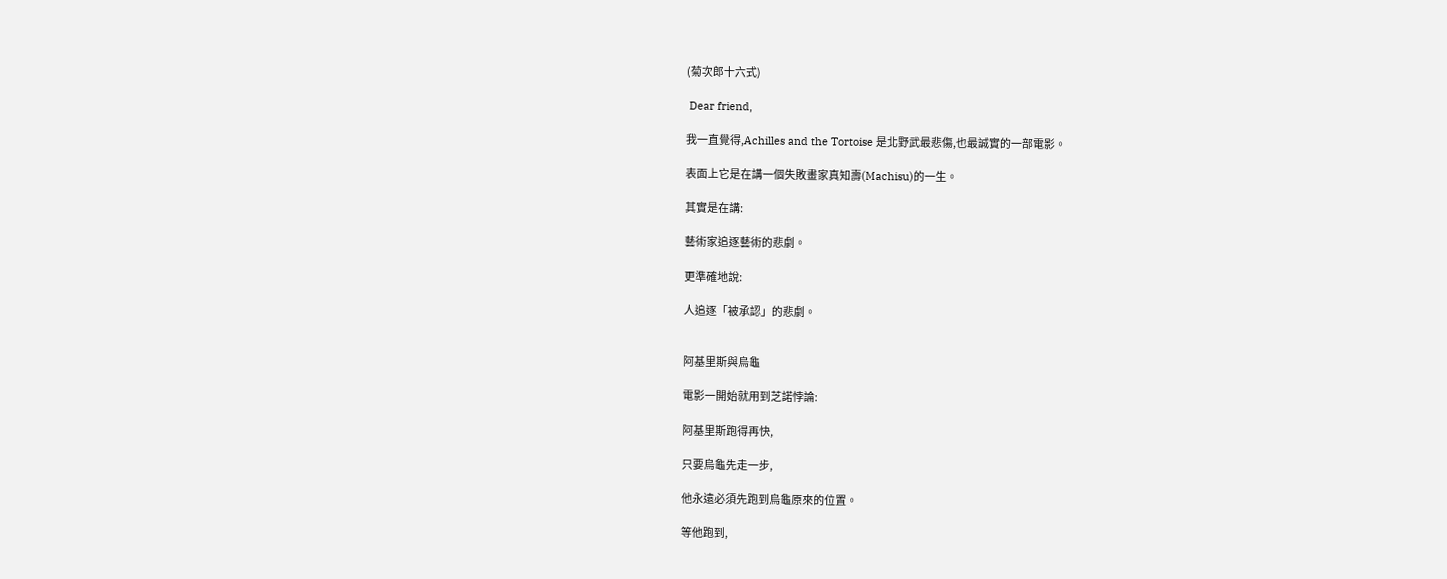(菊次郎十六式)

 Dear friend,

我一直覺得,Achilles and the Tortoise 是北野武最悲傷,也最誠實的一部電影。

表面上它是在講一個失敗畫家真知壽(Machisu)的一生。

其實是在講:

藝術家追逐藝術的悲劇。

更準確地說:

人追逐「被承認」的悲劇。


阿基里斯與烏龜

電影一開始就用到芝諾悖論:

阿基里斯跑得再快,

只要烏龜先走一步,

他永遠必須先跑到烏龜原來的位置。

等他跑到,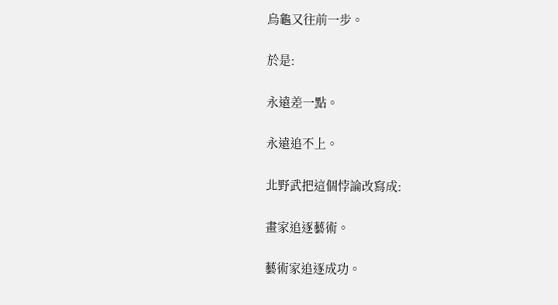烏龜又往前一步。

於是:

永遠差一點。

永遠追不上。

北野武把這個悖論改寫成:

畫家追逐藝術。

藝術家追逐成功。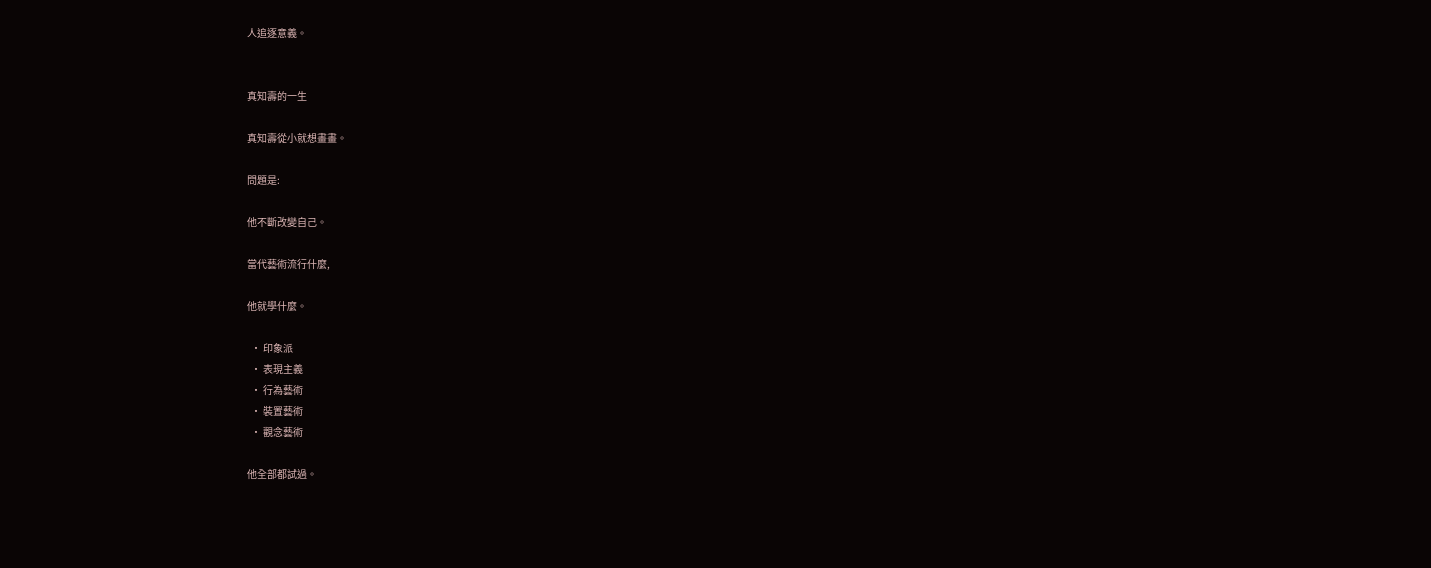人追逐意義。


真知壽的一生

真知壽從小就想畫畫。

問題是:

他不斷改變自己。

當代藝術流行什麼,

他就學什麼。

  • 印象派
  • 表現主義
  • 行為藝術
  • 裝置藝術
  • 觀念藝術

他全部都試過。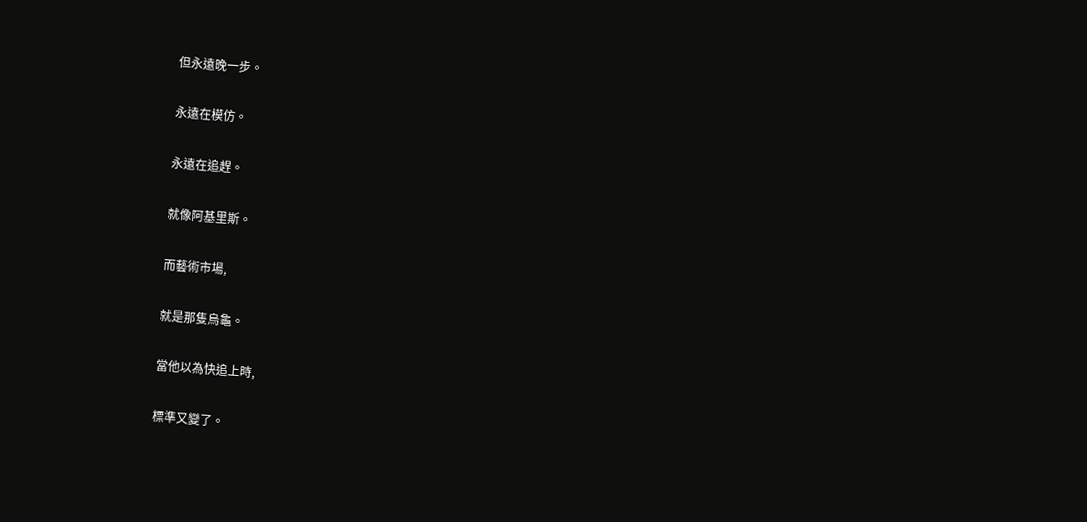但永遠晚一步。

永遠在模仿。

永遠在追趕。

就像阿基里斯。

而藝術市場,

就是那隻烏龜。

當他以為快追上時,

標準又變了。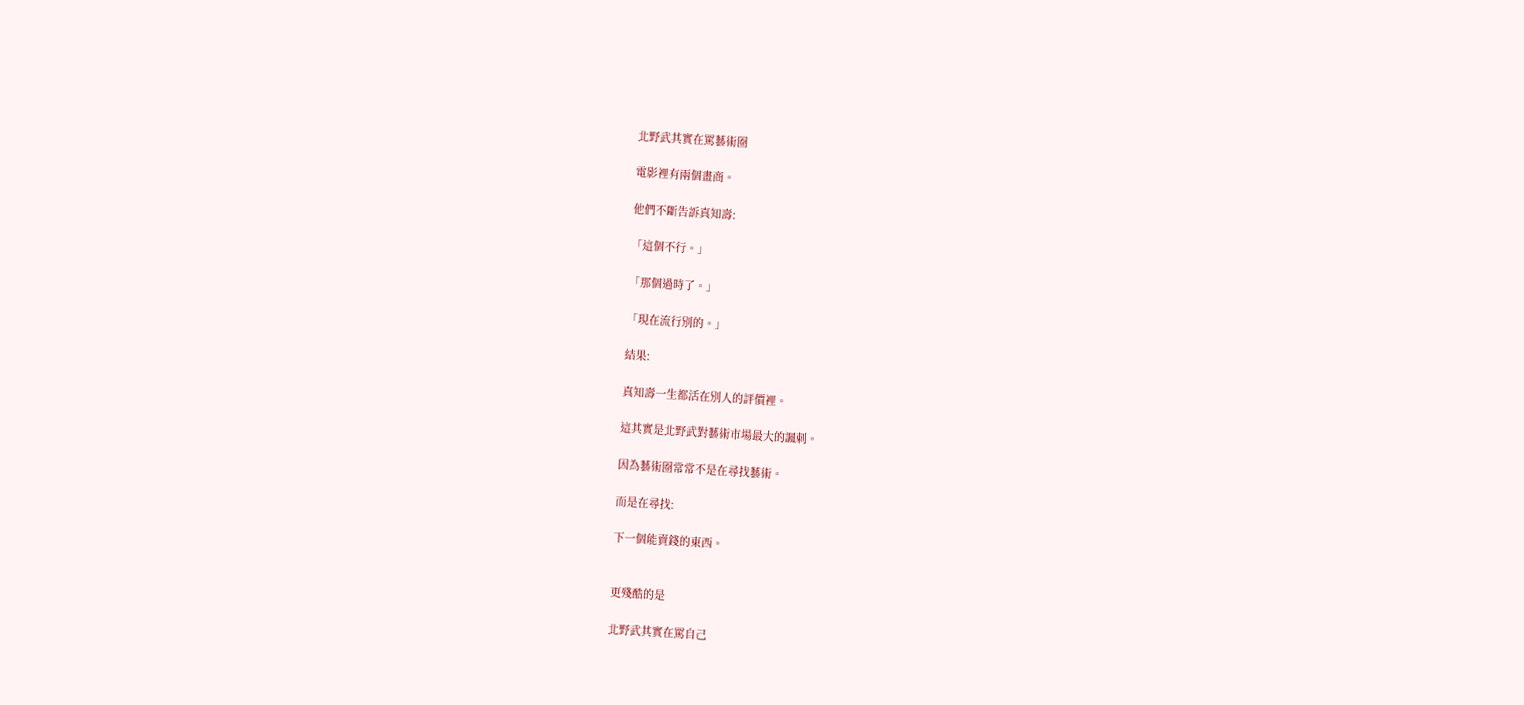北野武其實在罵藝術圈

電影裡有兩個畫商。

他們不斷告訴真知壽:

「這個不行。」

「那個過時了。」

「現在流行別的。」

結果:

真知壽一生都活在別人的評價裡。

這其實是北野武對藝術市場最大的諷刺。

因為藝術圈常常不是在尋找藝術。

而是在尋找:

下一個能賣錢的東西。


更殘酷的是

北野武其實在罵自己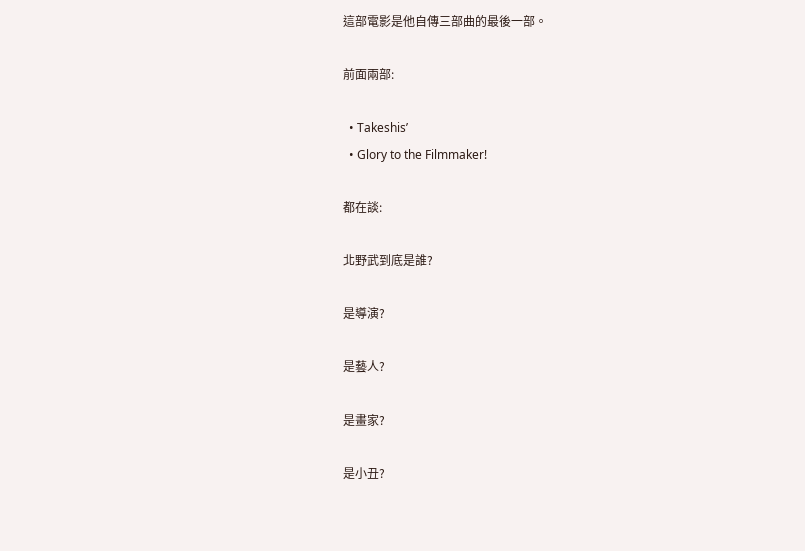這部電影是他自傳三部曲的最後一部。

前面兩部:

  • Takeshis’
  • Glory to the Filmmaker!

都在談:

北野武到底是誰?

是導演?

是藝人?

是畫家?

是小丑?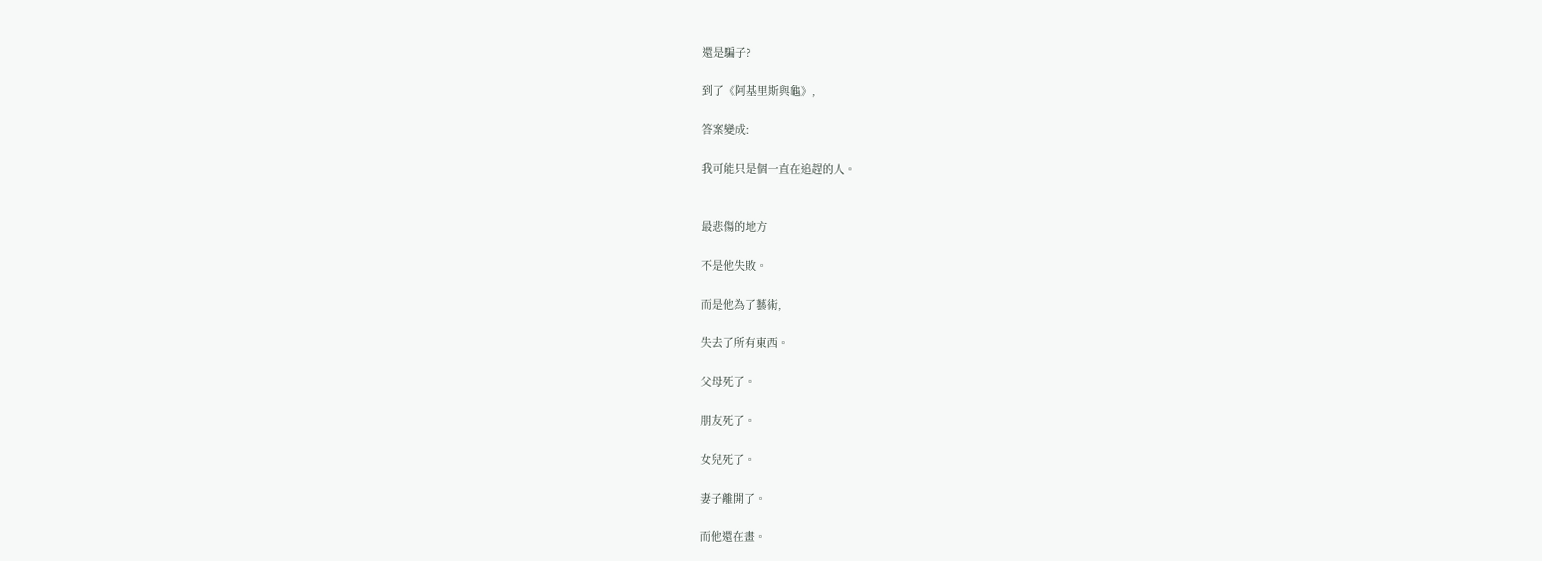還是騙子?

到了《阿基里斯與龜》,

答案變成:

我可能只是個一直在追趕的人。


最悲傷的地方

不是他失敗。

而是他為了藝術,

失去了所有東西。

父母死了。

朋友死了。

女兒死了。

妻子離開了。

而他還在畫。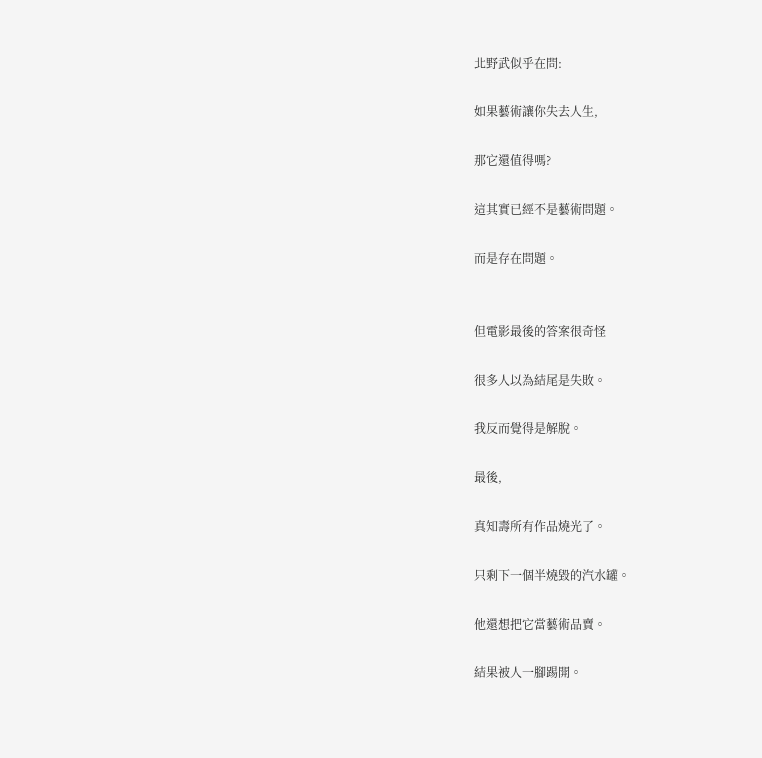北野武似乎在問:

如果藝術讓你失去人生,

那它還值得嗎?

這其實已經不是藝術問題。

而是存在問題。


但電影最後的答案很奇怪

很多人以為結尾是失敗。

我反而覺得是解脫。

最後,

真知壽所有作品燒光了。

只剩下一個半燒毀的汽水罐。

他還想把它當藝術品賣。

結果被人一腳踢開。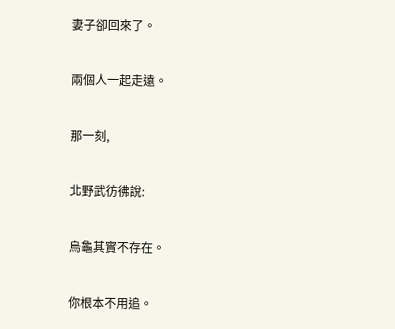妻子卻回來了。

兩個人一起走遠。

那一刻,

北野武彷彿說:

烏龜其實不存在。

你根本不用追。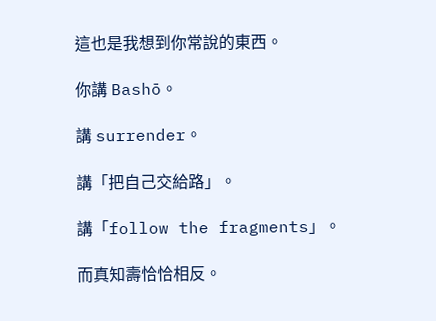這也是我想到你常說的東西。

你講 Bashō。

講 surrender。

講「把自己交給路」。

講「follow the fragments」。

而真知壽恰恰相反。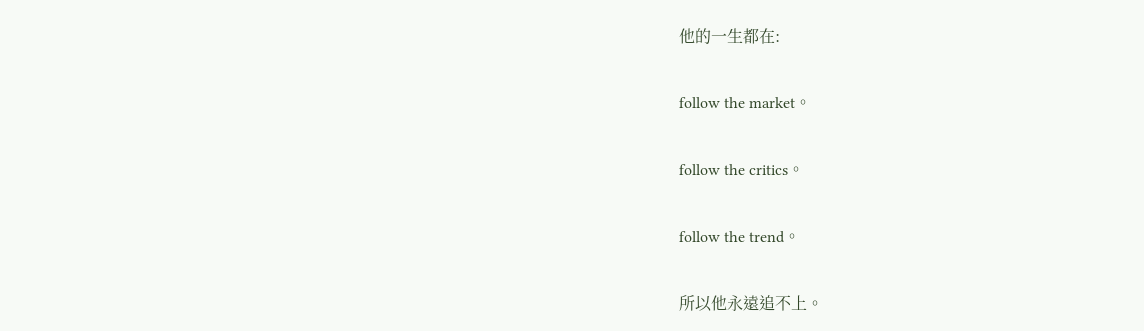他的一生都在:

follow the market。

follow the critics。

follow the trend。

所以他永遠追不上。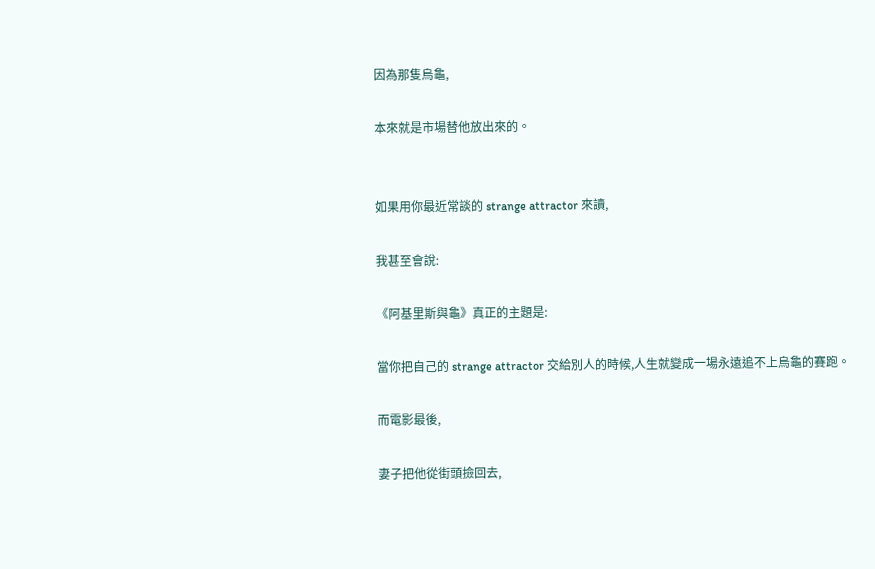因為那隻烏龜,

本來就是市場替他放出來的。


如果用你最近常談的 strange attractor 來讀,

我甚至會說:

《阿基里斯與龜》真正的主題是:

當你把自己的 strange attractor 交給別人的時候,人生就變成一場永遠追不上烏龜的賽跑。

而電影最後,

妻子把他從街頭撿回去,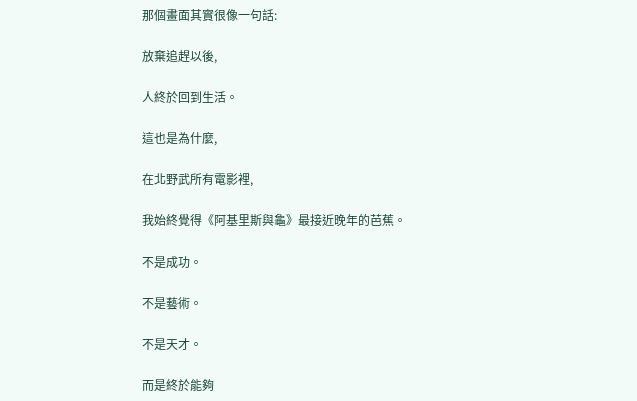那個畫面其實很像一句話:

放棄追趕以後,

人終於回到生活。

這也是為什麼,

在北野武所有電影裡,

我始終覺得《阿基里斯與龜》最接近晚年的芭蕉。

不是成功。

不是藝術。

不是天才。

而是終於能夠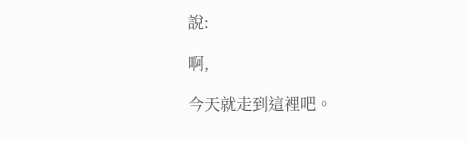說:

啊,

今天就走到這裡吧。